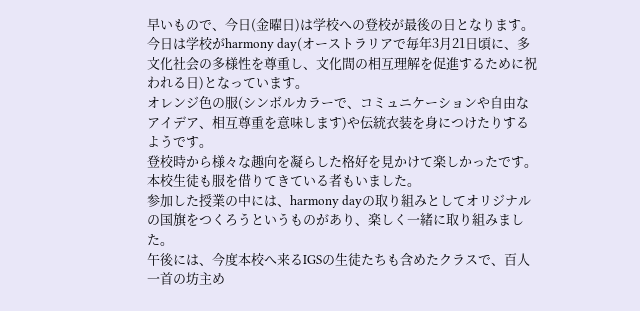早いもので、今日(金曜日)は学校への登校が最後の日となります。
今日は学校がharmony day(オーストラリアで毎年3月21日頃に、多文化社会の多様性を尊重し、文化間の相互理解を促進するために祝われる日)となっています。
オレンジ色の服(シンボルカラーで、コミュニケーションや自由なアイデア、相互尊重を意味します)や伝統衣装を身につけたりするようです。
登校時から様々な趣向を凝らした格好を見かけて楽しかったです。
本校生徒も服を借りてきている者もいました。
参加した授業の中には、harmony dayの取り組みとしてオリジナルの国旗をつくろうというものがあり、楽しく一緒に取り組みました。
午後には、今度本校へ来るIGSの生徒たちも含めたクラスで、百人一首の坊主め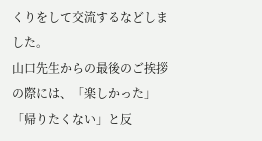くりをして交流するなどしました。
山口先生からの最後のご挨拶の際には、「楽しかった」「帰りたくない」と反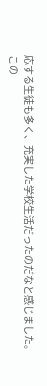応する生徒も多く、充実した学校生活だったのだなと感じました。
この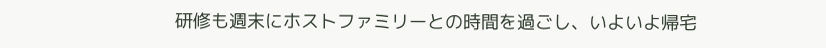研修も週末にホストファミリーとの時間を過ごし、いよいよ帰宅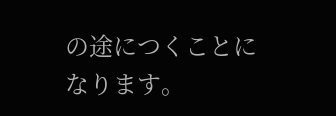の途につくことになります。